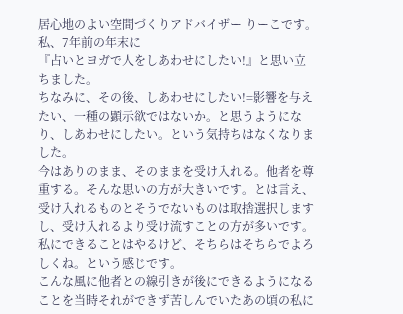居心地のよい空間づくりアドバイザー りーこです。
私、7年前の年末に
『占いとヨガで人をしあわせにしたい!』と思い立ちました。
ちなみに、その後、しあわせにしたい!=影響を与えたい、一種の顕示欲ではないか。と思うようになり、しあわせにしたい。という気持ちはなくなりました。
今はありのまま、そのままを受け入れる。他者を尊重する。そんな思いの方が大きいです。とは言え、受け入れるものとそうでないものは取捨選択しますし、受け入れるより受け流すことの方が多いです。
私にできることはやるけど、そちらはそちらでよろしくね。という感じです。
こんな風に他者との線引きが後にできるようになることを当時それができず苦しんでいたあの頃の私に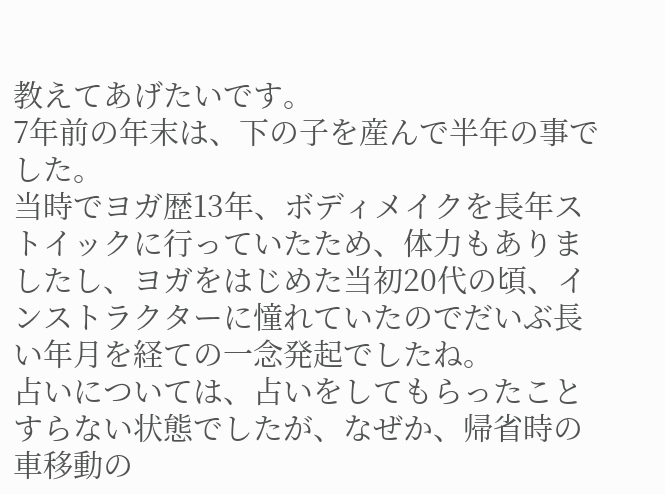教えてあげたいです。
7年前の年末は、下の子を産んで半年の事でした。
当時でヨガ歴13年、ボディメイクを長年ストイックに行っていたため、体力もありましたし、ヨガをはじめた当初20代の頃、インストラクターに憧れていたのでだいぶ長い年月を経ての一念発起でしたね。
占いについては、占いをしてもらったことすらない状態でしたが、なぜか、帰省時の車移動の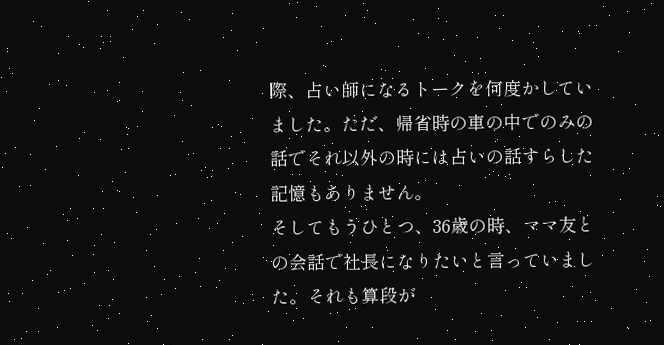際、占い師になるトークを何度かしていました。ただ、帰省時の車の中でのみの話でそれ以外の時には占いの話すらした記憶もありません。
そしてもうひとつ、36歳の時、ママ友との会話で社長になりたいと言っていました。それも算段が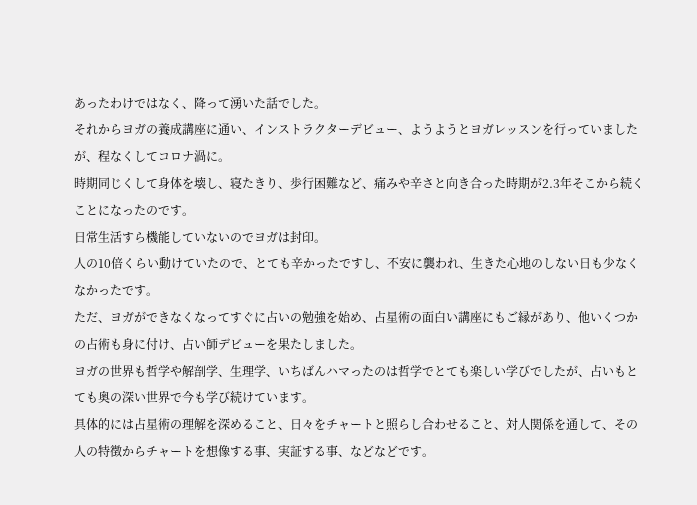あったわけではなく、降って湧いた話でした。
それからヨガの養成講座に通い、インストラクターデビュー、ようようとヨガレッスンを行っていましたが、程なくしてコロナ渦に。
時期同じくして身体を壊し、寝たきり、歩行困難など、痛みや辛さと向き合った時期が2.3年そこから続くことになったのです。
日常生活すら機能していないのでヨガは封印。
人の10倍くらい動けていたので、とても辛かったですし、不安に襲われ、生きた心地のしない日も少なくなかったです。
ただ、ヨガができなくなってすぐに占いの勉強を始め、占星術の面白い講座にもご縁があり、他いくつかの占術も身に付け、占い師デビューを果たしました。
ヨガの世界も哲学や解剖学、生理学、いちばんハマったのは哲学でとても楽しい学びでしたが、占いもとても奥の深い世界で今も学び続けています。
具体的には占星術の理解を深めること、日々をチャートと照らし合わせること、対人関係を通して、その人の特徴からチャートを想像する事、実証する事、などなどです。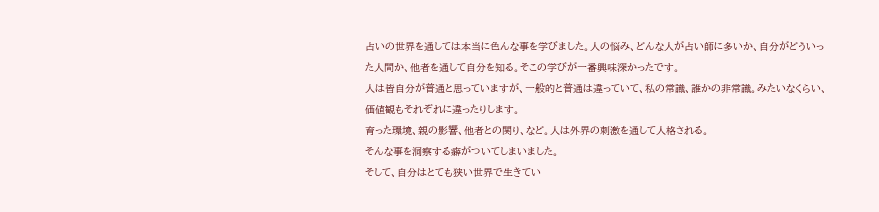占いの世界を通しては本当に色んな事を学びました。人の悩み、どんな人が占い師に多いか、自分がどういった人間か、他者を通して自分を知る。そこの学びが一番興味深かったです。
人は皆自分が普通と思っていますが、一般的と普通は違っていて、私の常識、誰かの非常識。みたいなくらい、価値観もそれぞれに違ったりします。
育った環境、親の影響、他者との関り、など。人は外界の刺激を通して人格される。
そんな事を洞察する癖がついてしまいました。
そして、自分はとても狭い世界で生きてい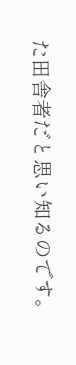た田舎者だと思い知るのです。